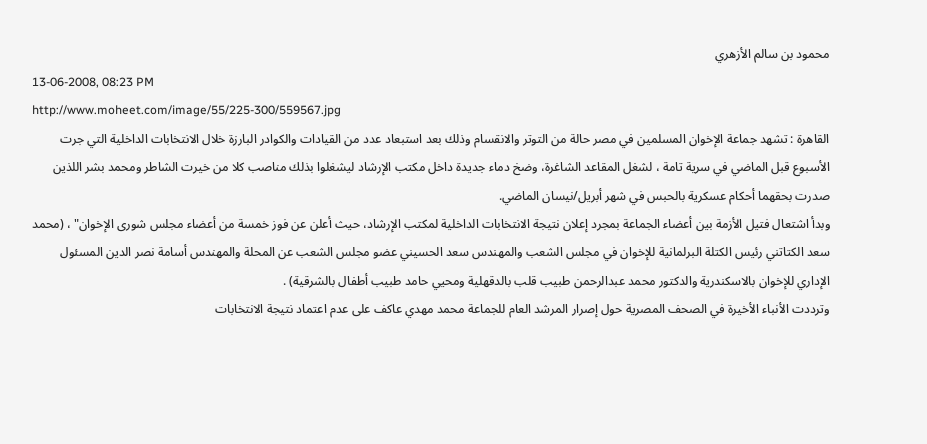محمود بن سالم الأزهري
13-06-2008, 08:23 PM
http://www.moheet.com/image/55/225-300/559567.jpg
القاهرة : تشهد جماعة الإخوان المسلمين في مصر حالة من التوتر والانقسام وذلك بعد استبعاد عدد من القيادات والكوادر البارزة خلال الانتخابات الداخلية التي جرت الأسبوع قبل الماضي في سرية تامة ، لشغل المقاعد الشاغرة، وضخ دماء جديدة داخل مكتب الإرشاد ليشغلوا بذلك مناصب كلا من خيرت الشاطر ومحمد بشر اللذين صدرت بحقهما أحكام عسكرية بالحبس في شهر أبريل/نيسان الماضي.
وبدأ اشتعال فتيل الأزمة بين أعضاء الجماعة بمجرد إعلان نتيجة الانتخابات الداخلية لمكتب الإرشاد، حيث أعلن عن فوز خمسة من أعضاء مجلس شورى الإخوان" ، (محمد سعد الكتاتني رئيس الكتلة البرلمانية للإخوان في مجلس الشعب والمهندس سعد الحسيني عضو مجلس الشعب عن المحلة والمهندس أسامة نصر الدين المسئول الإداري للإخوان بالاسكندرية والدكتور محمد عبدالرحمن طبيب قلب بالدقهلية ومحيي حامد طبيب أطفال بالشرقية) .
وترددت الأنباء الأخيرة في الصحف المصرية حول إصرار المرشد العام للجماعة محمد مهدي عاكف على عدم اعتماد نتيجة الانتخابات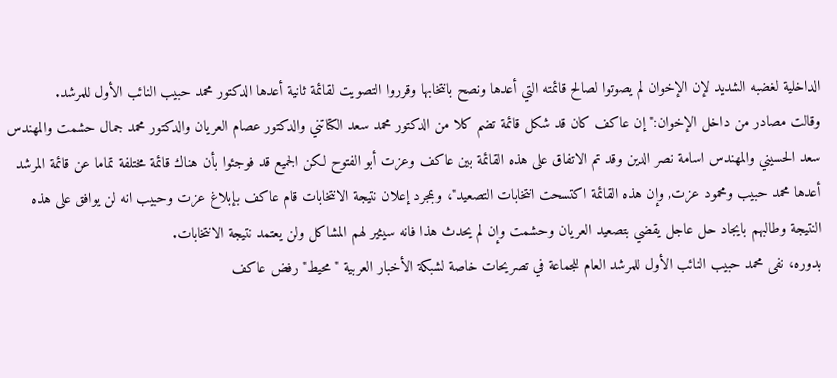الداخلية لغضبه الشديد لإن الإخوان لم يصوتوا لصالح قائمته التي أعدها ونصح بانتخابها وقرروا التصويت لقائمة ثانية أعدها الدكتور محمد حبيب النائب الأول للمرشد.
وقالت مصادر من داخل الإخوان:" إن عاكف كان قد شكل قائمة تضم كلا من الدكتور محمد سعد الكتاتني والدكتور عصام العريان والدكتور محمد جمال حشمت والمهندس سعد الحسيني والمهندس اسامة نصر الدين وقد تم الاتفاق على هذه القائمة بين عاكف وعزت أبو الفتوح لكن الجميع قد فوجئوا بأن هناك قائمة مختلفة تماما عن قائمة المرشد أعدها محمد حبيب ومحمود عزت, وإن هذه القائمة اكتسحت انتخابات التصعيد"، وبمجرد إعلان نتيجة الانتخابات قام عاكف بإبلاغ عزت وحبيب انه لن يوافق على هذه النتيجة وطالبهم بايجاد حل عاجل يقضي بتصعيد العريان وحشمت وإن لم يحدث هذا فانه سيثير لهم المشاكل ولن يعتمد نتيجة الانتخابات.
بدوره، نفى محمد حبيب النائب الأول للمرشد العام للجماعة في تصريحات خاصة لشبكة الأخبار العربية "محيط" رفض عاكف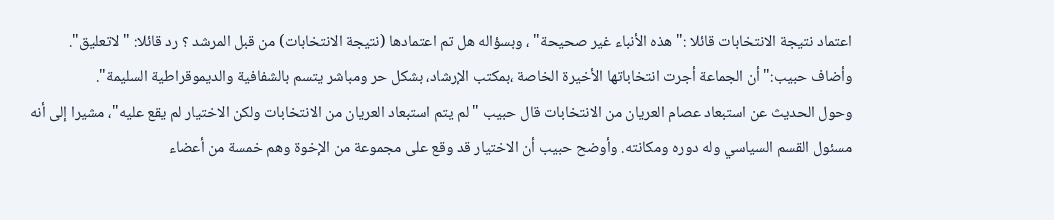اعتماد نتيجة الانتخابات قائلا :" هذه الأنباء غير صحيحة" ، وبسؤاله هل تم اعتمادها (نتيجة الانتخابات) من قبل المرشد ؟ رد قائلا: " لاتعليق".
وأضاف حبيب:" أن الجماعة أجرت انتخاباتها الأخيرة الخاصة ،بمكتب الإرشاد، بشكل حر ومباشر يتسم بالشفافية والديموقراطية السليمة".
وحول الحديث عن استبعاد عصام العريان من الانتخابات قال حبيب " لم يتم استبعاد العريان من الانتخابات ولكن الاختيار لم يقع عليه"، مشيرا إلى أنه مسئول القسم السياسي وله دوره ومكانته. وأوضح حبيب أن الاختيار قد وقع على مجموعة من الإخوة وهم خمسة من أعضاء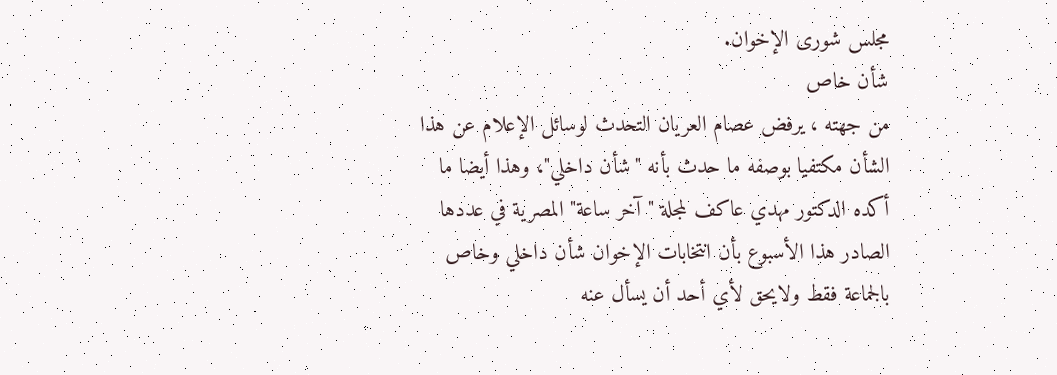مجلس شورى الإخوان.
شأن خاص
من جهته ، يرفض عصام العريان التحدث لوسائل الإعلام عن هذا الشأن مكتفيا بوصفه ما حدث بأنه "شأن داخلي"، وهذا أيضا ما أكده الدكتور مهدي عاكف لمجلة "آخر ساعة" المصرية في عددها الصادر هذا الأسبوع بأن انتخابات الإخوان شأن داخلي وخاص بالجماعة فقط ولايحق لأي أحد أن يسأل عنه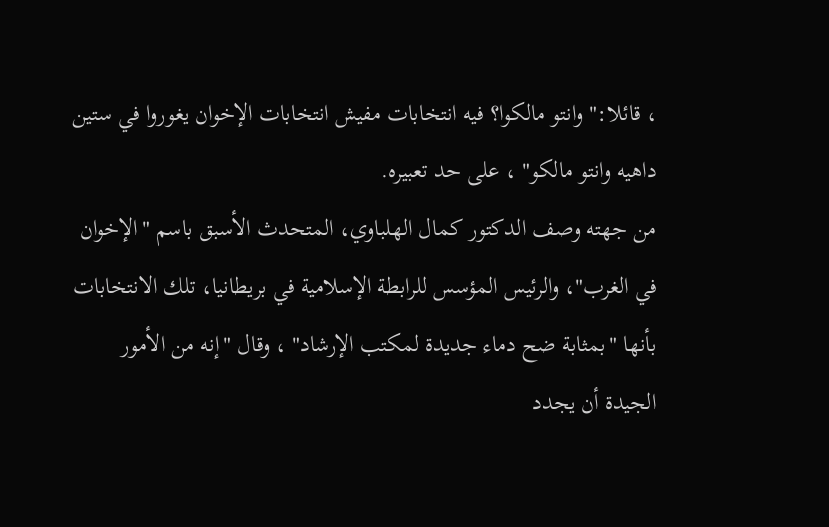، قائلا:" وانتو مالكوا؟ فيه انتخابات مفيش انتخابات الإخوان يغوروا في ستين داهيه وانتو مالكو" ، على حد تعبيره.
من جهته وصف الدكتور كمال الهلباوي، المتحدث الأسبق باسم "الإخوان في الغرب"، والرئيس المؤسس للرابطة الإسلامية في بريطانيا، تلك الانتخابات بأنها "بمثابة ضح دماء جديدة لمكتب الإرشاد" ، وقال "إنه من الأمور الجيدة أن يجدد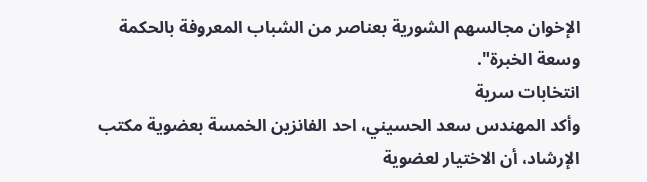الإخوان مجالسهم الشورية بعناصر من الشباب المعروفة بالحكمة وسعة الخبرة".
انتخابات سرية
وأكد المهندس سعد الحسيني، احد الفانزين الخمسة بعضوية مكتب الإرشاد، أن الاختيار لعضوية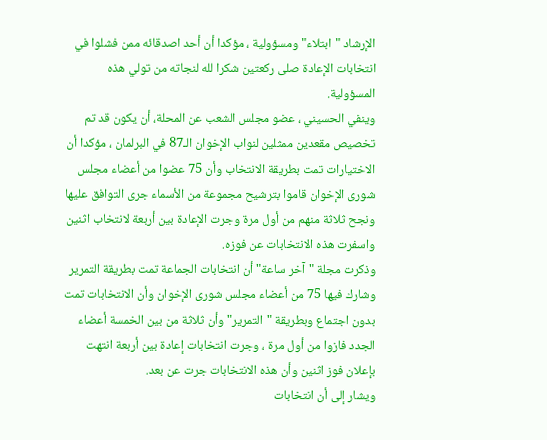الإرشاد "ابتلاء" ومسؤولية ، مؤكدا أن أحد اصدقائه ممن فشلوا في انتخابات الإعادة صلى ركعتين شكرا لله لنجاته من تولي هذه المسؤولية.
وينفي الحسيني ، عضو مجلس الشعب عن المحلة، أن يكون قد تم تخصيص مقعدين ممثلين لنواب الإخوان الـ87 في البرلمان ، مؤكدا أن الاختيارات تمت بطريقة الانتخاب وأن 75 عضوا من أعضاء مجلس شورى الإخوان قاموا بترشيح مجموعة من الأسماء جرى التوافق عليها ونجح ثلاثة منهم من أول مرة وجرت الإعادة بين أربعة لانتخاب اثنين واسفرت هذه الانتخابات عن فوزه.
وذكرت مجلة "آخر ساعة" أن انتخابات الجماعة تمت بطريقة التمرير وشارك فيها 75 من أعضاء مجلس شورى الإخوان وأن الانتخابات تمت بدون اجتماع وبطريقة "التمرير" وأن ثلاثة من بين الخمسة أعضاء الجدد فازوا من أول مرة ، وجرت انتخابات إعادة بين أربعة انتهت بإعلان فوز اثنين وأن هذه الانتخابات جرت عن بعد.
ويشار إلى أن انتخابات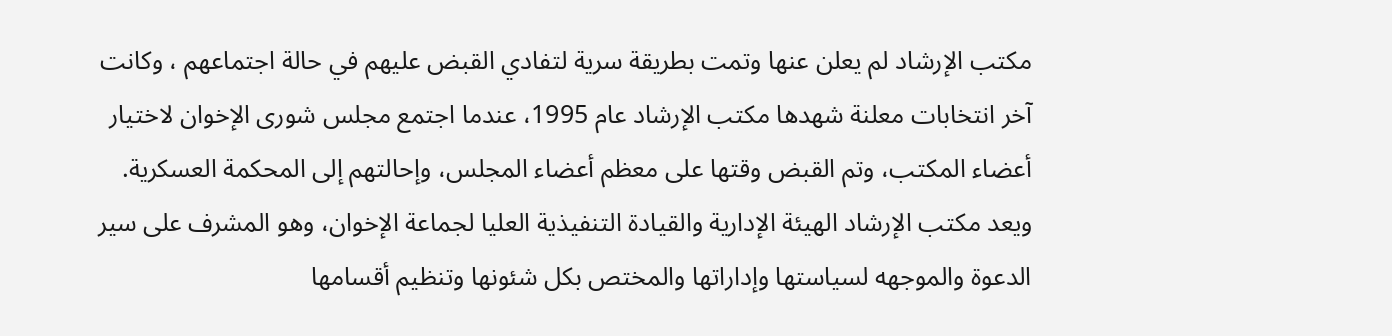مكتب الإرشاد لم يعلن عنها وتمت بطريقة سرية لتفادي القبض عليهم في حالة اجتماعهم ، وكانت آخر انتخابات معلنة شهدها مكتب الإرشاد عام 1995، عندما اجتمع مجلس شورى الإخوان لاختيار أعضاء المكتب، وتم القبض وقتها على معظم أعضاء المجلس، وإحالتهم إلى المحكمة العسكرية.
ويعد مكتب الإرشاد الهيئة الإدارية والقيادة التنفيذية العليا لجماعة الإخوان، وهو المشرف على سير الدعوة والموجهه لسياستها وإداراتها والمختص بكل شئونها وتنظيم أقسامها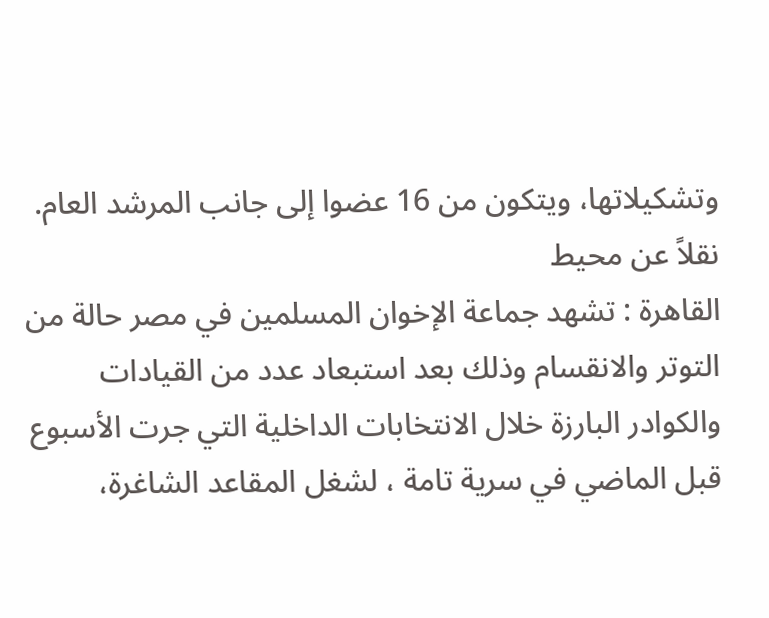وتشكيلاتها، ويتكون من 16 عضوا إلى جانب المرشد العام.
نقلاً عن محيط
القاهرة : تشهد جماعة الإخوان المسلمين في مصر حالة من التوتر والانقسام وذلك بعد استبعاد عدد من القيادات والكوادر البارزة خلال الانتخابات الداخلية التي جرت الأسبوع قبل الماضي في سرية تامة ، لشغل المقاعد الشاغرة،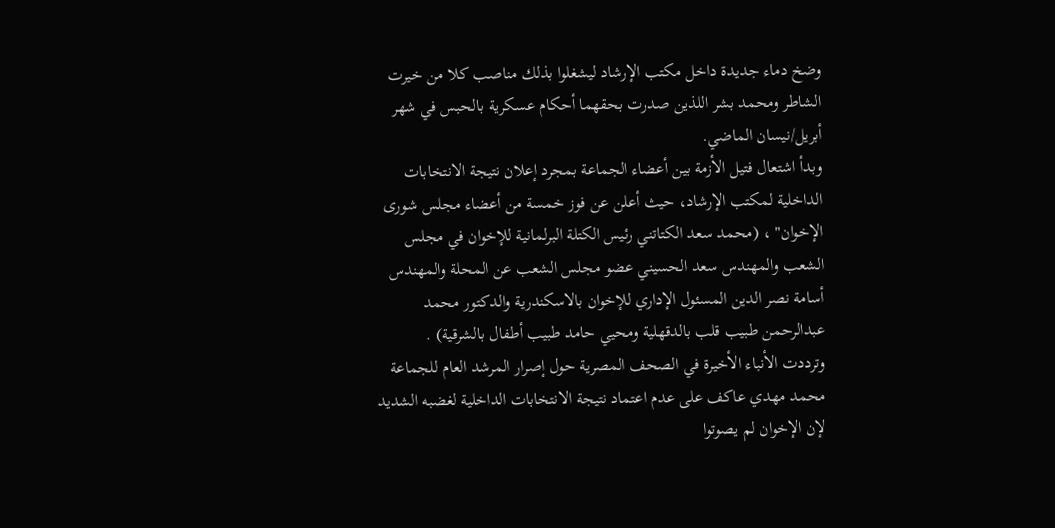وضخ دماء جديدة داخل مكتب الإرشاد ليشغلوا بذلك مناصب كلا من خيرت الشاطر ومحمد بشر اللذين صدرت بحقهما أحكام عسكرية بالحبس في شهر أبريل/نيسان الماضي.
وبدأ اشتعال فتيل الأزمة بين أعضاء الجماعة بمجرد إعلان نتيجة الانتخابات الداخلية لمكتب الإرشاد، حيث أعلن عن فوز خمسة من أعضاء مجلس شورى الإخوان" ، (محمد سعد الكتاتني رئيس الكتلة البرلمانية للإخوان في مجلس الشعب والمهندس سعد الحسيني عضو مجلس الشعب عن المحلة والمهندس أسامة نصر الدين المسئول الإداري للإخوان بالاسكندرية والدكتور محمد عبدالرحمن طبيب قلب بالدقهلية ومحيي حامد طبيب أطفال بالشرقية) .
وترددت الأنباء الأخيرة في الصحف المصرية حول إصرار المرشد العام للجماعة محمد مهدي عاكف على عدم اعتماد نتيجة الانتخابات الداخلية لغضبه الشديد لإن الإخوان لم يصوتوا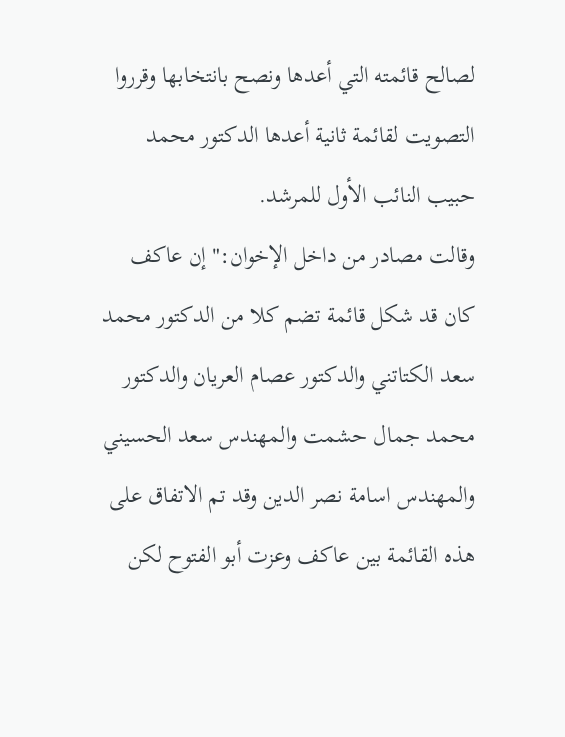لصالح قائمته التي أعدها ونصح بانتخابها وقرروا التصويت لقائمة ثانية أعدها الدكتور محمد حبيب النائب الأول للمرشد.
وقالت مصادر من داخل الإخوان:" إن عاكف كان قد شكل قائمة تضم كلا من الدكتور محمد سعد الكتاتني والدكتور عصام العريان والدكتور محمد جمال حشمت والمهندس سعد الحسيني والمهندس اسامة نصر الدين وقد تم الاتفاق على هذه القائمة بين عاكف وعزت أبو الفتوح لكن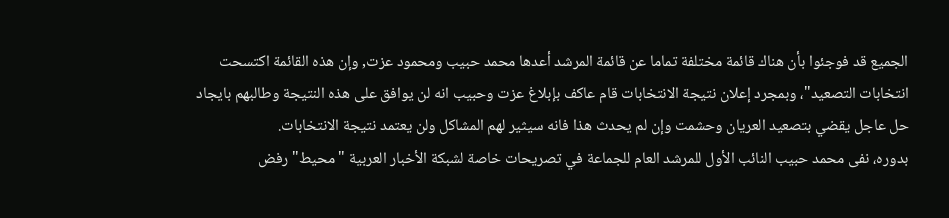الجميع قد فوجئوا بأن هناك قائمة مختلفة تماما عن قائمة المرشد أعدها محمد حبيب ومحمود عزت, وإن هذه القائمة اكتسحت انتخابات التصعيد"، وبمجرد إعلان نتيجة الانتخابات قام عاكف بإبلاغ عزت وحبيب انه لن يوافق على هذه النتيجة وطالبهم بايجاد حل عاجل يقضي بتصعيد العريان وحشمت وإن لم يحدث هذا فانه سيثير لهم المشاكل ولن يعتمد نتيجة الانتخابات.
بدوره، نفى محمد حبيب النائب الأول للمرشد العام للجماعة في تصريحات خاصة لشبكة الأخبار العربية "محيط" رفض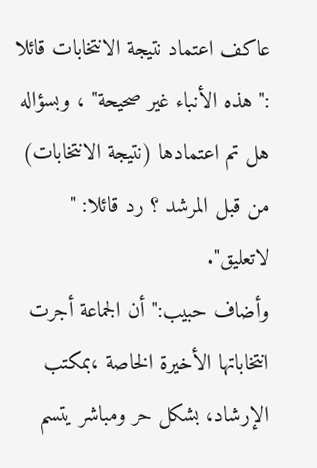عاكف اعتماد نتيجة الانتخابات قائلا :" هذه الأنباء غير صحيحة" ، وبسؤاله هل تم اعتمادها (نتيجة الانتخابات) من قبل المرشد ؟ رد قائلا: " لاتعليق".
وأضاف حبيب:" أن الجماعة أجرت انتخاباتها الأخيرة الخاصة ،بمكتب الإرشاد، بشكل حر ومباشر يتسم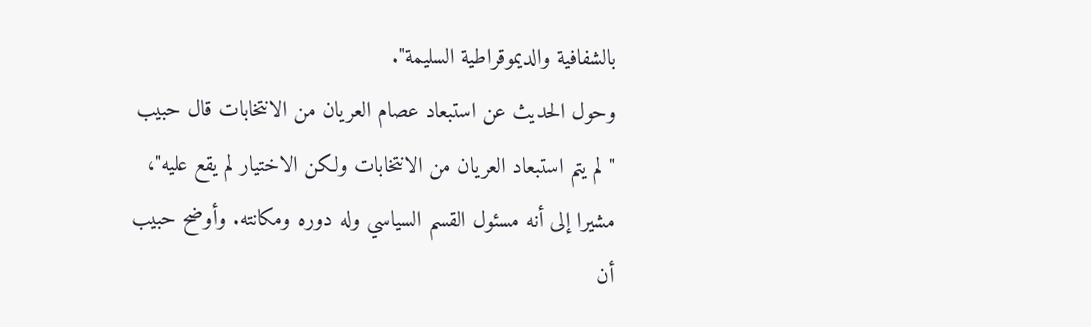بالشفافية والديموقراطية السليمة".
وحول الحديث عن استبعاد عصام العريان من الانتخابات قال حبيب " لم يتم استبعاد العريان من الانتخابات ولكن الاختيار لم يقع عليه"، مشيرا إلى أنه مسئول القسم السياسي وله دوره ومكانته. وأوضح حبيب أن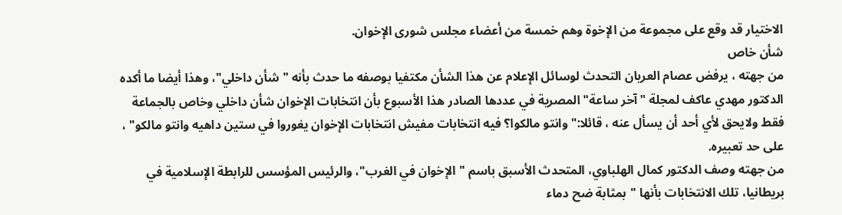الاختيار قد وقع على مجموعة من الإخوة وهم خمسة من أعضاء مجلس شورى الإخوان.
شأن خاص
من جهته ، يرفض عصام العريان التحدث لوسائل الإعلام عن هذا الشأن مكتفيا بوصفه ما حدث بأنه "شأن داخلي"، وهذا أيضا ما أكده الدكتور مهدي عاكف لمجلة "آخر ساعة" المصرية في عددها الصادر هذا الأسبوع بأن انتخابات الإخوان شأن داخلي وخاص بالجماعة فقط ولايحق لأي أحد أن يسأل عنه ، قائلا:" وانتو مالكوا؟ فيه انتخابات مفيش انتخابات الإخوان يغوروا في ستين داهيه وانتو مالكو" ، على حد تعبيره.
من جهته وصف الدكتور كمال الهلباوي، المتحدث الأسبق باسم "الإخوان في الغرب"، والرئيس المؤسس للرابطة الإسلامية في بريطانيا، تلك الانتخابات بأنها "بمثابة ضح دماء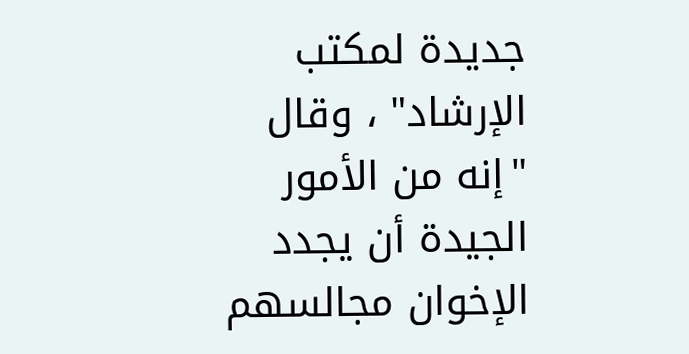جديدة لمكتب الإرشاد" ، وقال "إنه من الأمور الجيدة أن يجدد الإخوان مجالسهم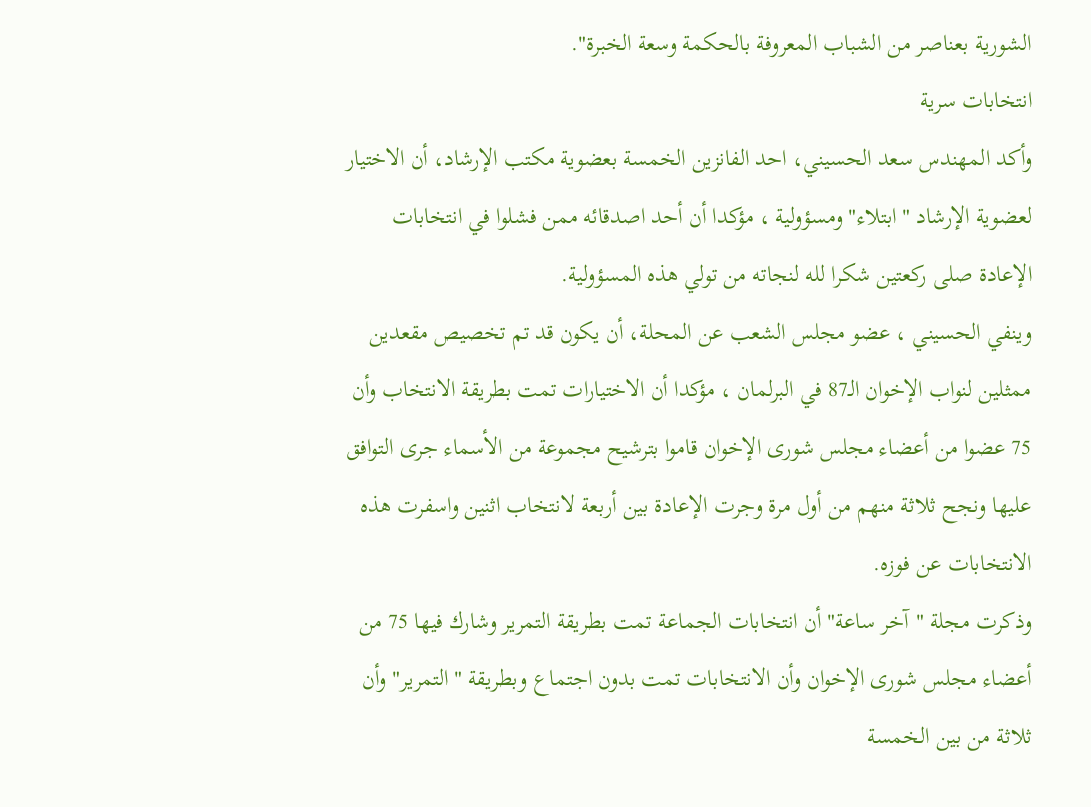الشورية بعناصر من الشباب المعروفة بالحكمة وسعة الخبرة".
انتخابات سرية
وأكد المهندس سعد الحسيني، احد الفانزين الخمسة بعضوية مكتب الإرشاد، أن الاختيار لعضوية الإرشاد "ابتلاء" ومسؤولية ، مؤكدا أن أحد اصدقائه ممن فشلوا في انتخابات الإعادة صلى ركعتين شكرا لله لنجاته من تولي هذه المسؤولية.
وينفي الحسيني ، عضو مجلس الشعب عن المحلة، أن يكون قد تم تخصيص مقعدين ممثلين لنواب الإخوان الـ87 في البرلمان ، مؤكدا أن الاختيارات تمت بطريقة الانتخاب وأن 75 عضوا من أعضاء مجلس شورى الإخوان قاموا بترشيح مجموعة من الأسماء جرى التوافق عليها ونجح ثلاثة منهم من أول مرة وجرت الإعادة بين أربعة لانتخاب اثنين واسفرت هذه الانتخابات عن فوزه.
وذكرت مجلة "آخر ساعة" أن انتخابات الجماعة تمت بطريقة التمرير وشارك فيها 75 من أعضاء مجلس شورى الإخوان وأن الانتخابات تمت بدون اجتماع وبطريقة "التمرير" وأن ثلاثة من بين الخمسة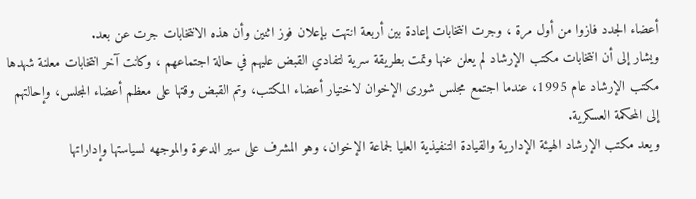أعضاء الجدد فازوا من أول مرة ، وجرت انتخابات إعادة بين أربعة انتهت بإعلان فوز اثنين وأن هذه الانتخابات جرت عن بعد.
ويشار إلى أن انتخابات مكتب الإرشاد لم يعلن عنها وتمت بطريقة سرية لتفادي القبض عليهم في حالة اجتماعهم ، وكانت آخر انتخابات معلنة شهدها مكتب الإرشاد عام 1995، عندما اجتمع مجلس شورى الإخوان لاختيار أعضاء المكتب، وتم القبض وقتها على معظم أعضاء المجلس، وإحالتهم إلى المحكمة العسكرية.
ويعد مكتب الإرشاد الهيئة الإدارية والقيادة التنفيذية العليا لجماعة الإخوان، وهو المشرف على سير الدعوة والموجهه لسياستها وإداراتها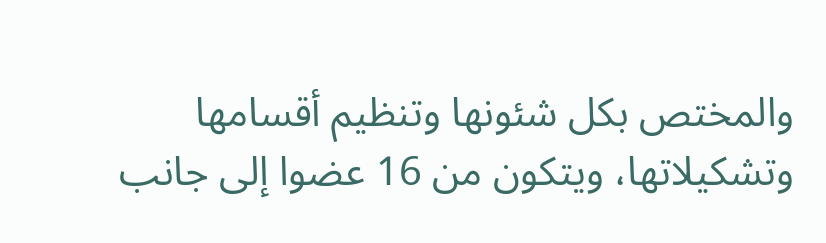والمختص بكل شئونها وتنظيم أقسامها وتشكيلاتها، ويتكون من 16 عضوا إلى جانب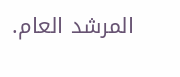المرشد العام.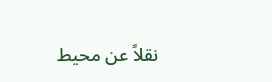نقلاً عن محيط